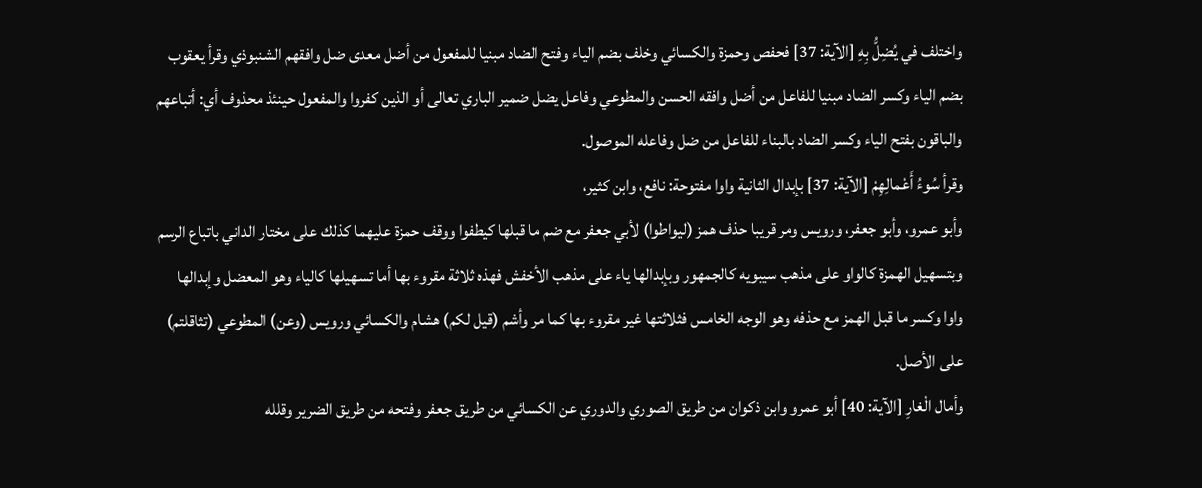واختلف في يُضِلُّ بِهِ [الآية: 37] فحفص وحمزة والكسائي وخلف بضم الياء وفتح الضاد مبنيا للمفعول من أضل معدى ضل وافقهم الشنبوذي وقرأ يعقوب بضم الياء وكسر الضاد مبنيا للفاعل من أضل وافقه الحسن والمطوعي وفاعل يضل ضمير الباري تعالى أو الذين كفروا والمفعول حينئذ محذوف أي: أتباعهم والباقون بفتح الياء وكسر الضاد بالبناء للفاعل من ضل وفاعله الموصول.
وقرأ سُوءُ أَعْمالِهِمْ [الآية: 37] بإبدال الثانية واوا مفتوحة: نافع، وابن كثير،
وأبو عمرو، وأبو جعفر، ورويس ومر قريبا حذف همز (ليواطوا) لأبي جعفر مع ضم ما قبلها كيطفوا ووقف حمزة عليهما كذلك على مختار الداني باتباع الرسم وبتسهيل الهمزة كالواو على مذهب سيبويه كالجمهور وبإبدالها ياء على مذهب الأخفش فهذه ثلاثة مقروء بها أما تسهيلها كالياء وهو المعضل وإبدالها واوا وكسر ما قبل الهمز مع حذفه وهو الوجه الخامس فثلاثتها غير مقروء بها كما مر وأشم (قيل لكم) هشام والكسائي ورويس (وعن) المطوعي (تثاقلتم) على الأصل.
وأمال الْغارِ [الآية: 40] أبو عمرو وابن ذكوان من طريق الصوري والدوري عن الكسائي من طريق جعفر وفتحه من طريق الضرير وقلله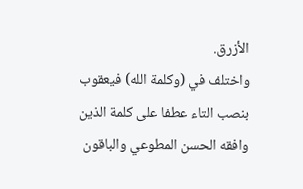الأزرق.
واختلف في (وكلمة الله) فيعقوب بنصب التاء عطفا على كلمة الذين وافقه الحسن المطوعي والباقون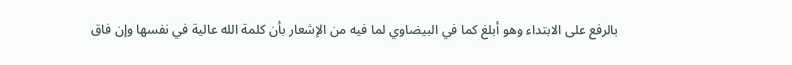بالرفع على الابتداء وهو أبلغ كما في البيضاوي لما فيه من الإشعار بأن كلمة الله عالية في نفسها وإن فاق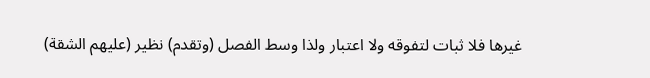غيرها فلا ثبات لتفوقه ولا اعتبار ولذا وسط الفصل (وتقدم) نظير (عليهم الشقة)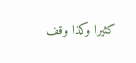كثيرا وكذا وقف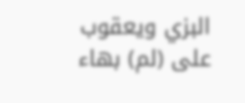البزي ويعقوب على (لم) بهاء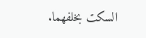السكت بخلفهما.